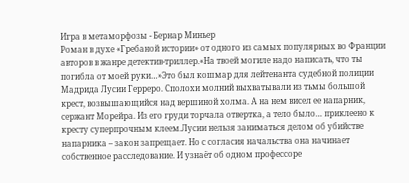Игра в метаморфозы - Бернар Миньер
Роман в духе «Гребаной истории» от одного из самых популярных во Франции авторов в жанре детектив-триллер.«На твоей могиле надо написать, что ты погибла от моей руки…»Это был кошмар для лейтенанта судебной полиции Мадрида Лусии Герреро. Сполохи молний выхватывали из тьмы большой крест, возвышающийся над вершиной холма. А на нем висел ее напарник, сержант Морейра. Из его груди торчала отвертка, а тело было… приклеено к кресту суперпрочным клеем.Лусии нельзя заниматься делом об убийстве напарника – закон запрещает. Но с согласия начальства она начинает собственное расследование. И узнаёт об одном профессоре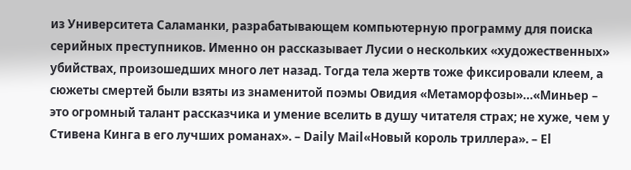из Университета Саламанки, разрабатывающем компьютерную программу для поиска серийных преступников. Именно он рассказывает Лусии о нескольких «художественных» убийствах, произошедших много лет назад. Тогда тела жертв тоже фиксировали клеем, а сюжеты смертей были взяты из знаменитой поэмы Овидия «Метаморфозы»…«Миньер – это огромный талант рассказчика и умение вселить в душу читателя страх; не хуже, чем у Стивена Кинга в его лучших романах». – Daily Mail«Новый король триллера». – El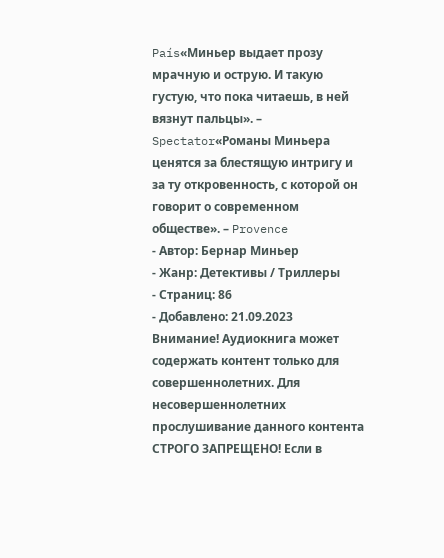País«Миньер выдает прозу мрачную и острую. И такую густую, что пока читаешь, в ней вязнут пальцы». – Spectator«Романы Миньера ценятся за блестящую интригу и за ту откровенность, с которой он говорит о современном обществе». – Provence
- Автор: Бернар Миньер
- Жанр: Детективы / Триллеры
- Страниц: 86
- Добавлено: 21.09.2023
Внимание! Аудиокнига может содержать контент только для совершеннолетних. Для несовершеннолетних прослушивание данного контента СТРОГО ЗАПРЕЩЕНО! Если в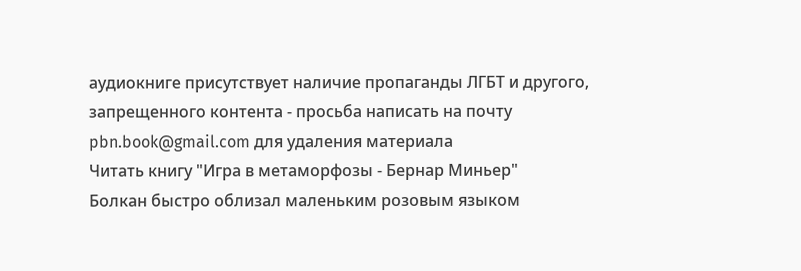аудиокниге присутствует наличие пропаганды ЛГБТ и другого, запрещенного контента - просьба написать на почту pbn.book@gmail.com для удаления материала
Читать книгу "Игра в метаморфозы - Бернар Миньер"
Болкан быстро облизал маленьким розовым языком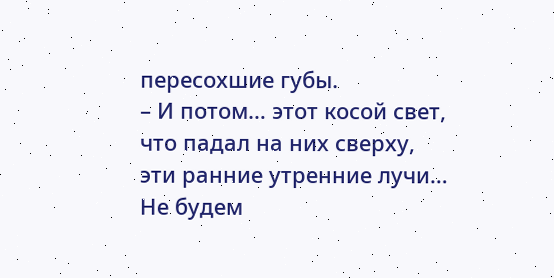пересохшие губы.
– И потом… этот косой свет, что падал на них сверху, эти ранние утренние лучи… Не будем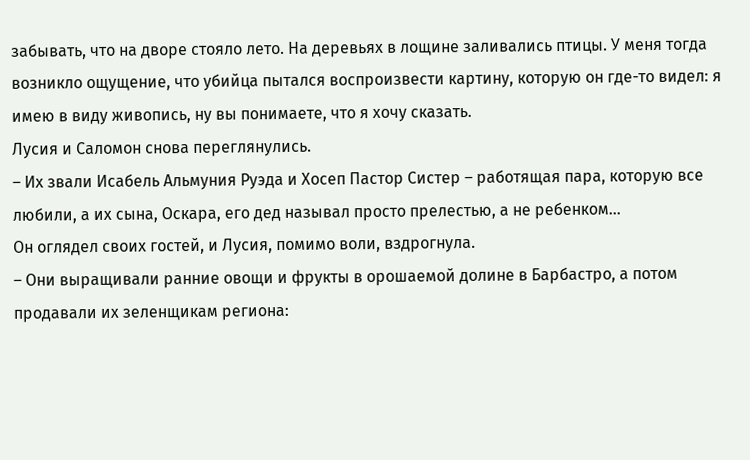забывать, что на дворе стояло лето. На деревьях в лощине заливались птицы. У меня тогда возникло ощущение, что убийца пытался воспроизвести картину, которую он где-то видел: я имею в виду живопись, ну вы понимаете, что я хочу сказать.
Лусия и Саломон снова переглянулись.
– Их звали Исабель Альмуния Руэда и Хосеп Пастор Систер – работящая пара, которую все любили, а их сына, Оскара, его дед называл просто прелестью, а не ребенком…
Он оглядел своих гостей, и Лусия, помимо воли, вздрогнула.
– Они выращивали ранние овощи и фрукты в орошаемой долине в Барбастро, а потом продавали их зеленщикам региона: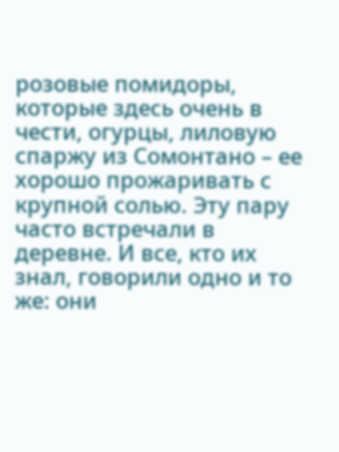розовые помидоры, которые здесь очень в чести, огурцы, лиловую спаржу из Сомонтано – ее хорошо прожаривать с крупной солью. Эту пару часто встречали в деревне. И все, кто их знал, говорили одно и то же: они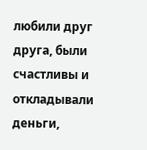любили друг друга, были счастливы и откладывали деньги,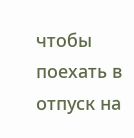чтобы поехать в отпуск на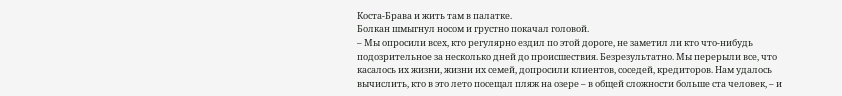Коста-Брава и жить там в палатке.
Болкан шмыгнул носом и грустно покачал головой.
– Мы опросили всех, кто регулярно ездил по этой дороге, не заметил ли кто что-нибудь подозрительное за несколько дней до происшествия. Безрезультатно. Мы перерыли все, что касалось их жизни, жизни их семей, допросили клиентов, соседей, кредиторов. Нам удалось вычислить, кто в это лето посещал пляж на озере – в общей сложности больше ста человек, – и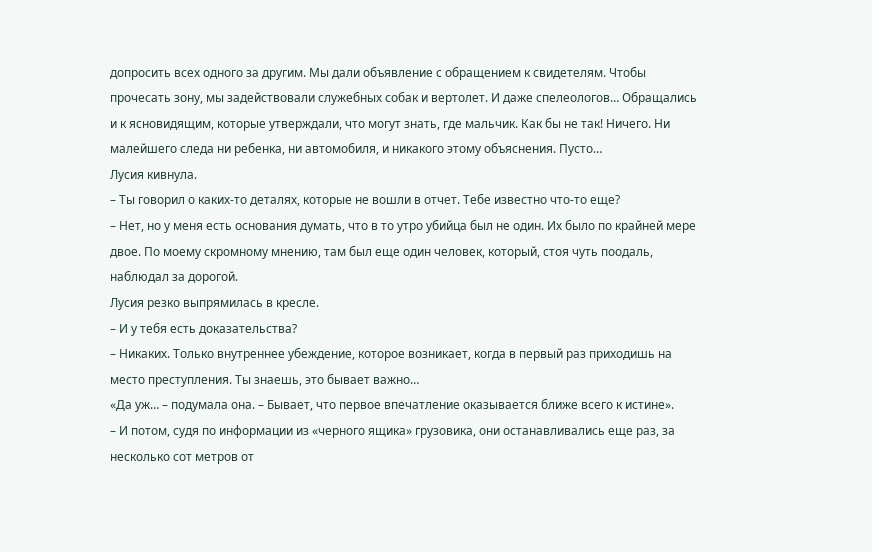допросить всех одного за другим. Мы дали объявление с обращением к свидетелям. Чтобы прочесать зону, мы задействовали служебных собак и вертолет. И даже спелеологов… Обращались и к ясновидящим, которые утверждали, что могут знать, где мальчик. Как бы не так! Ничего. Ни малейшего следа ни ребенка, ни автомобиля, и никакого этому объяснения. Пусто…
Лусия кивнула.
– Ты говорил о каких-то деталях, которые не вошли в отчет. Тебе известно что-то еще?
– Нет, но у меня есть основания думать, что в то утро убийца был не один. Их было по крайней мере двое. По моему скромному мнению, там был еще один человек, который, стоя чуть поодаль, наблюдал за дорогой.
Лусия резко выпрямилась в кресле.
– И у тебя есть доказательства?
– Никаких. Только внутреннее убеждение, которое возникает, когда в первый раз приходишь на место преступления. Ты знаешь, это бывает важно…
«Да уж… – подумала она. – Бывает, что первое впечатление оказывается ближе всего к истине».
– И потом, судя по информации из «черного ящика» грузовика, они останавливались еще раз, за несколько сот метров от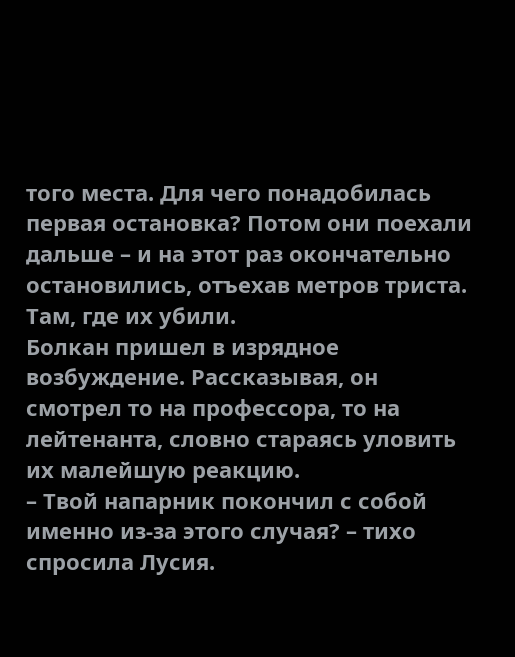того места. Для чего понадобилась первая остановка? Потом они поехали дальше – и на этот раз окончательно остановились, отъехав метров триста. Там, где их убили.
Болкан пришел в изрядное возбуждение. Рассказывая, он смотрел то на профессора, то на лейтенанта, словно стараясь уловить их малейшую реакцию.
– Твой напарник покончил с собой именно из-за этого случая? – тихо спросила Лусия.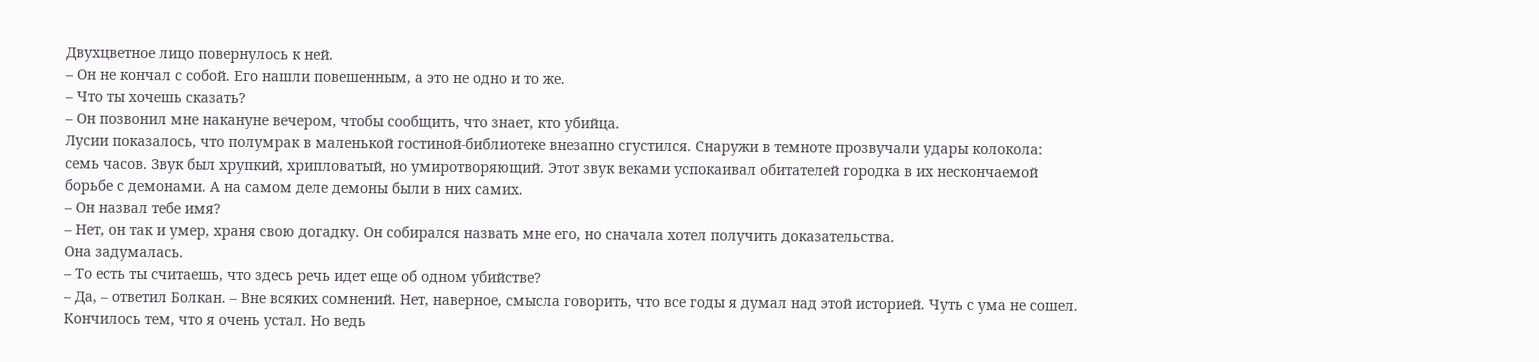Двухцветное лицо повернулось к ней.
– Он не кончал с собой. Его нашли повешенным, а это не одно и то же.
– Что ты хочешь сказать?
– Он позвонил мне накануне вечером, чтобы сообщить, что знает, кто убийца.
Лусии показалось, что полумрак в маленькой гостиной-библиотеке внезапно сгустился. Снаружи в темноте прозвучали удары колокола: семь часов. Звук был хрупкий, хрипловатый, но умиротворяющий. Этот звук веками успокаивал обитателей городка в их нескончаемой борьбе с демонами. А на самом деле демоны были в них самих.
– Он назвал тебе имя?
– Нет, он так и умер, храня свою догадку. Он собирался назвать мне его, но сначала хотел получить доказательства.
Она задумалась.
– То есть ты считаешь, что здесь речь идет еще об одном убийстве?
– Да, – ответил Болкан. – Вне всяких сомнений. Нет, наверное, смысла говорить, что все годы я думал над этой историей. Чуть с ума не сошел. Кончилось тем, что я очень устал. Но ведь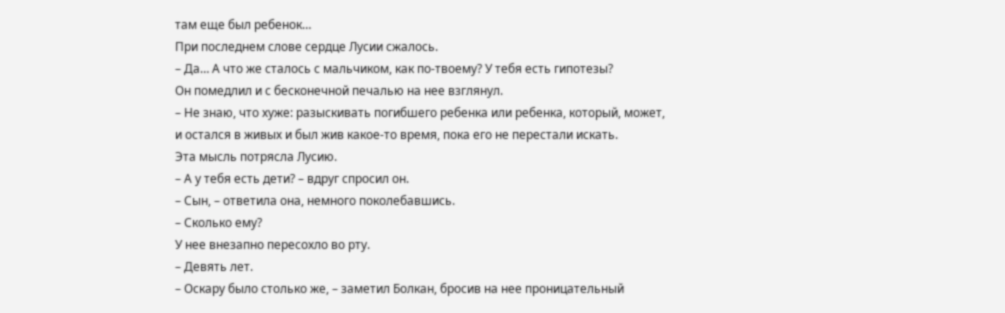там еще был ребенок…
При последнем слове сердце Лусии сжалось.
– Да… А что же сталось с мальчиком, как по-твоему? У тебя есть гипотезы?
Он помедлил и с бесконечной печалью на нее взглянул.
– Не знаю, что хуже: разыскивать погибшего ребенка или ребенка, который, может, и остался в живых и был жив какое-то время, пока его не перестали искать.
Эта мысль потрясла Лусию.
– А у тебя есть дети? – вдруг спросил он.
– Сын, – ответила она, немного поколебавшись.
– Сколько ему?
У нее внезапно пересохло во рту.
– Девять лет.
– Оскару было столько же, – заметил Болкан, бросив на нее проницательный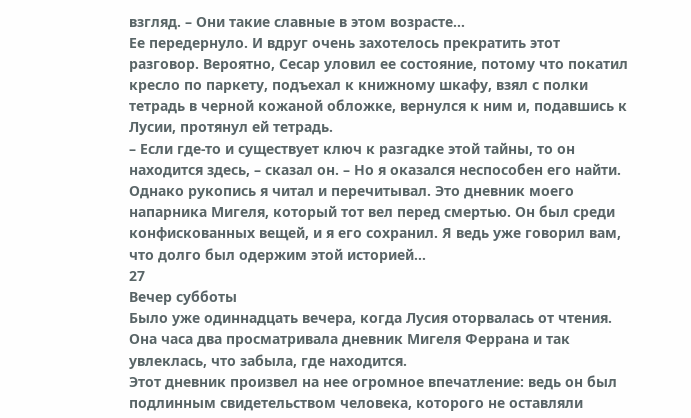взгляд. – Они такие славные в этом возрасте…
Ее передернуло. И вдруг очень захотелось прекратить этот разговор. Вероятно, Сесар уловил ее состояние, потому что покатил кресло по паркету, подъехал к книжному шкафу, взял с полки тетрадь в черной кожаной обложке, вернулся к ним и, подавшись к Лусии, протянул ей тетрадь.
– Если где-то и существует ключ к разгадке этой тайны, то он находится здесь, – сказал он. – Но я оказался неспособен его найти. Однако рукопись я читал и перечитывал. Это дневник моего напарника Мигеля, который тот вел перед смертью. Он был среди конфискованных вещей, и я его сохранил. Я ведь уже говорил вам, что долго был одержим этой историей…
27
Вечер субботы
Было уже одиннадцать вечера, когда Лусия оторвалась от чтения. Она часа два просматривала дневник Мигеля Феррана и так увлеклась, что забыла, где находится.
Этот дневник произвел на нее огромное впечатление: ведь он был подлинным свидетельством человека, которого не оставляли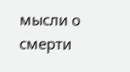мысли о смерти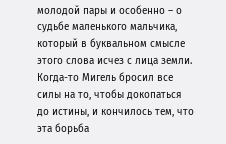молодой пары и особенно – о судьбе маленького мальчика, который в буквальном смысле этого слова исчез с лица земли. Когда-то Мигель бросил все силы на то, чтобы докопаться до истины, и кончилось тем, что эта борьба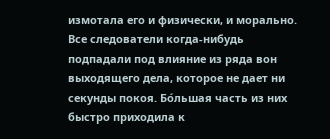измотала его и физически, и морально. Все следователи когда-нибудь подпадали под влияние из ряда вон выходящего дела, которое не дает ни секунды покоя. Бо́льшая часть из них быстро приходила к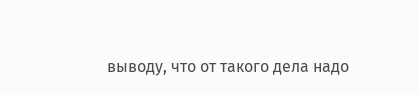выводу, что от такого дела надо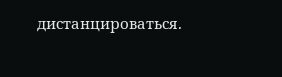дистанцироваться.